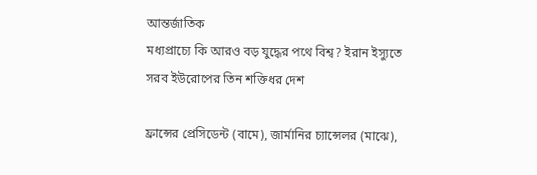আন্তর্জাতিক
মধ্যপ্রাচ্যে কি আরও বড় যুদ্ধের পথে বিশ্ব? ইরান ইস্যুতে সরব ইউরোপের তিন শক্তিধর দেশ

ফ্রান্সের প্রেসিডেন্ট (বামে), জার্মানির চ্যান্সেলর (মাঝে),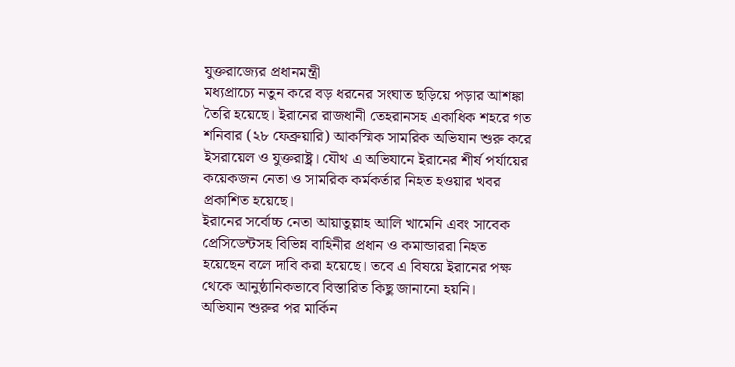যুক্তরাজ্যের প্রধানমন্ত্রী
মধ্যপ্রাচ্যে নতুন করে বড় ধরনের সংঘাত ছড়িয়ে পড়ার আশঙ্কা তৈরি হয়েছে। ইরানের রাজধানী তেহরানসহ একাধিক শহরে গত শনিবার (২৮ ফেব্রুয়ারি) আকস্মিক সামরিক অভিযান শুরু করে ইসরায়েল ও যুক্তরাষ্ট্র। যৌথ এ অভিযানে ইরানের শীর্ষ পর্যায়ের কয়েকজন নেতা ও সামরিক কর্মকর্তার নিহত হওয়ার খবর প্রকাশিত হয়েছে।
ইরানের সর্বোচ্চ নেতা আয়াতুল্লাহ আলি খামেনি এবং সাবেক প্রেসিডেন্টসহ বিভিন্ন বাহিনীর প্রধান ও কমান্ডাররা নিহত হয়েছেন বলে দাবি করা হয়েছে। তবে এ বিষয়ে ইরানের পক্ষ থেকে আনুষ্ঠানিকভাবে বিস্তারিত কিছু জানানো হয়নি।
অভিযান শুরুর পর মার্কিন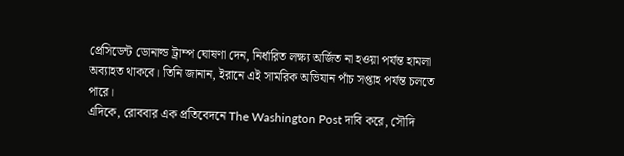প্রেসিডেন্ট ডোনাল্ড ট্রাম্প ঘোষণা দেন, নির্ধারিত লক্ষ্য অর্জিত না হওয়া পর্যন্ত হামলা অব্যাহত থাকবে। তিনি জানান, ইরানে এই সামরিক অভিযান পাঁচ সপ্তাহ পর্যন্ত চলতে পারে।
এদিকে, রোববার এক প্রতিবেদনে The Washington Post দাবি করে, সৌদি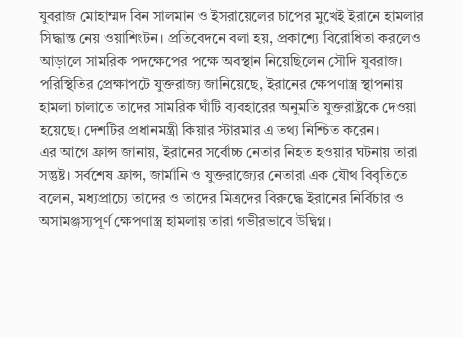যুবরাজ মোহাম্মদ বিন সালমান ও ইসরায়েলের চাপের মুখেই ইরানে হামলার সিদ্ধান্ত নেয় ওয়াশিংটন। প্রতিবেদনে বলা হয়, প্রকাশ্যে বিরোধিতা করলেও আড়ালে সামরিক পদক্ষেপের পক্ষে অবস্থান নিয়েছিলেন সৌদি যুবরাজ।
পরিস্থিতির প্রেক্ষাপটে যুক্তরাজ্য জানিয়েছে, ইরানের ক্ষেপণাস্ত্র স্থাপনায় হামলা চালাতে তাদের সামরিক ঘাঁটি ব্যবহারের অনুমতি যুক্তরাষ্ট্রকে দেওয়া হয়েছে। দেশটির প্রধানমন্ত্রী কিয়ার স্টারমার এ তথ্য নিশ্চিত করেন।
এর আগে ফ্রান্স জানায়, ইরানের সর্বোচ্চ নেতার নিহত হওয়ার ঘটনায় তারা সন্তুষ্ট। সর্বশেষ ফ্রান্স, জার্মানি ও যুক্তরাজ্যের নেতারা এক যৌথ বিবৃতিতে বলেন, মধ্যপ্রাচ্যে তাদের ও তাদের মিত্রদের বিরুদ্ধে ইরানের নির্বিচার ও অসামঞ্জস্যপূর্ণ ক্ষেপণাস্ত্র হামলায় তারা গভীরভাবে উদ্বিগ্ন।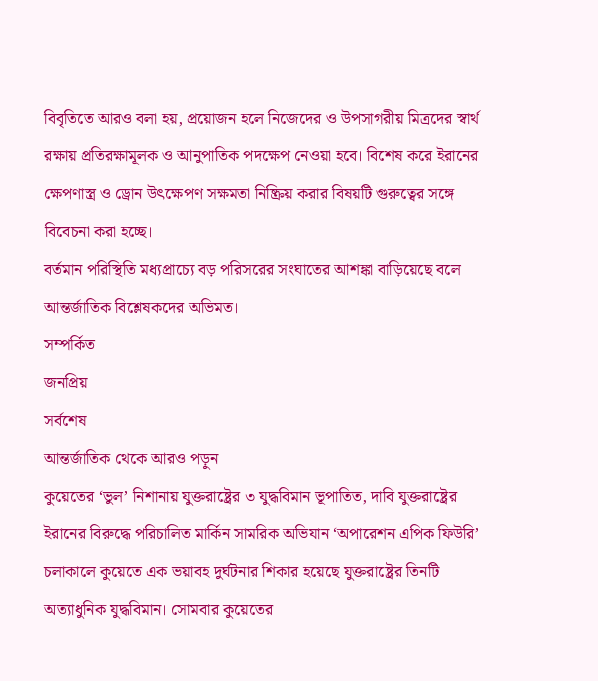বিবৃতিতে আরও বলা হয়, প্রয়োজন হলে নিজেদের ও উপসাগরীয় মিত্রদের স্বার্থ রক্ষায় প্রতিরক্ষামূলক ও আনুপাতিক পদক্ষেপ নেওয়া হবে। বিশেষ করে ইরানের ক্ষেপণাস্ত্র ও ড্রোন উৎক্ষেপণ সক্ষমতা নিষ্ক্রিয় করার বিষয়টি গুরুত্বের সঙ্গে বিবেচনা করা হচ্ছে।
বর্তমান পরিস্থিতি মধ্যপ্রাচ্যে বড় পরিসরের সংঘাতের আশঙ্কা বাড়িয়েছে বলে আন্তর্জাতিক বিশ্লেষকদের অভিমত।
সম্পর্কিত
জনপ্রিয়
সর্বশেষ
আন্তর্জাতিক থেকে আরও পড়ুন
কুয়েতের ‘ভুল’ নিশানায় যুক্তরাষ্ট্রের ৩ যুদ্ধবিমান ভূপাতিত, দাবি যুক্তরাষ্ট্রের
ইরানের বিরুদ্ধে পরিচালিত মার্কিন সামরিক অভিযান ‘অপারেশন এপিক ফিউরি’ চলাকালে কুয়েতে এক ভয়াবহ দুর্ঘটনার শিকার হয়েছে যুক্তরাষ্ট্রের তিনটি অত্যাধুনিক যুদ্ধবিমান। সোমবার কুয়েতের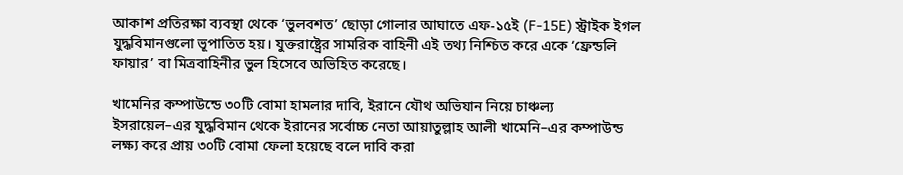আকাশ প্রতিরক্ষা ব্যবস্থা থেকে ‘ভুলবশত’ ছোড়া গোলার আঘাতে এফ-১৫ই (F-15E) স্ট্রাইক ইগল যুদ্ধবিমানগুলো ভূপাতিত হয়। যুক্তরাষ্ট্রের সামরিক বাহিনী এই তথ্য নিশ্চিত করে একে ‘ফ্রেন্ডলি ফায়ার’ বা মিত্রবাহিনীর ভুল হিসেবে অভিহিত করেছে।

খামেনির কম্পাউন্ডে ৩০টি বোমা হামলার দাবি, ইরানে যৌথ অভিযান নিয়ে চাঞ্চল্য
ইসরায়েল–এর যুদ্ধবিমান থেকে ইরানের সর্বোচ্চ নেতা আয়াতুল্লাহ আলী খামেনি–এর কম্পাউন্ড লক্ষ্য করে প্রায় ৩০টি বোমা ফেলা হয়েছে বলে দাবি করা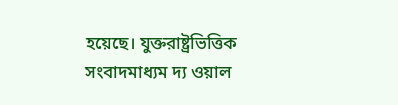হয়েছে। যুক্তরাষ্ট্রভিত্তিক সংবাদমাধ্যম দ্য ওয়াল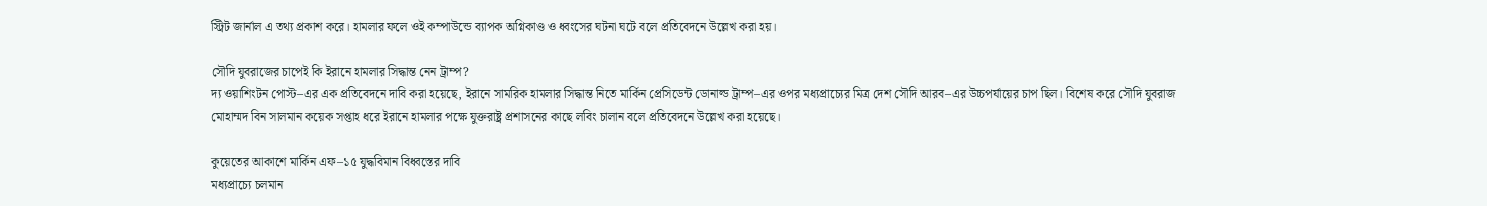স্ট্রিট জার্নাল এ তথ্য প্রকাশ করে। হামলার ফলে ওই কম্পাউন্ডে ব্যাপক অগ্নিকাণ্ড ও ধ্বংসের ঘটনা ঘটে বলে প্রতিবেদনে উল্লেখ করা হয়।

সৌদি যুবরাজের চাপেই কি ইরানে হামলার সিদ্ধান্ত নেন ট্রাম্প?
দ্য ওয়াশিংটন পোস্ট–এর এক প্রতিবেদনে দাবি করা হয়েছে, ইরানে সামরিক হামলার সিদ্ধান্ত নিতে মার্কিন প্রেসিডেন্ট ডোনাল্ড ট্রাম্প–এর ওপর মধ্যপ্রাচ্যের মিত্র দেশ সৌদি আরব–এর উচ্চপর্যায়ের চাপ ছিল। বিশেষ করে সৌদি যুবরাজ মোহাম্মদ বিন সালমান কয়েক সপ্তাহ ধরে ইরানে হামলার পক্ষে যুক্তরাষ্ট্র প্রশাসনের কাছে লবিং চালান বলে প্রতিবেদনে উল্লেখ করা হয়েছে।

কুয়েতের আকাশে মার্কিন এফ–১৫ যুদ্ধবিমান বিধ্বস্তের দাবি
মধ্যপ্রাচ্যে চলমান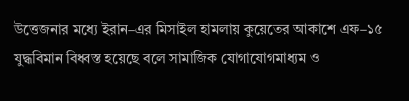উত্তেজনার মধ্যে ইরান–এর মিসাইল হামলায় কুয়েতের আকাশে এফ–১৫ যুদ্ধবিমান বিধ্বস্ত হয়েছে বলে সামাজিক যোগাযোগমাধ্যম ও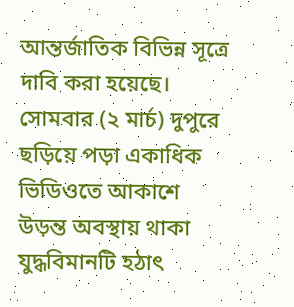আন্তর্জাতিক বিভিন্ন সূত্রে দাবি করা হয়েছে। সোমবার (২ মার্চ) দুপুরে ছড়িয়ে পড়া একাধিক ভিডিওতে আকাশে উড়ন্ত অবস্থায় থাকা যুদ্ধবিমানটি হঠাৎ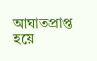আঘাতপ্রাপ্ত হয়ে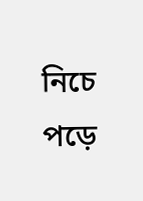নিচে পড়ে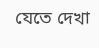যেতে দেখা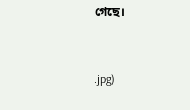গেছে।


.jpg)